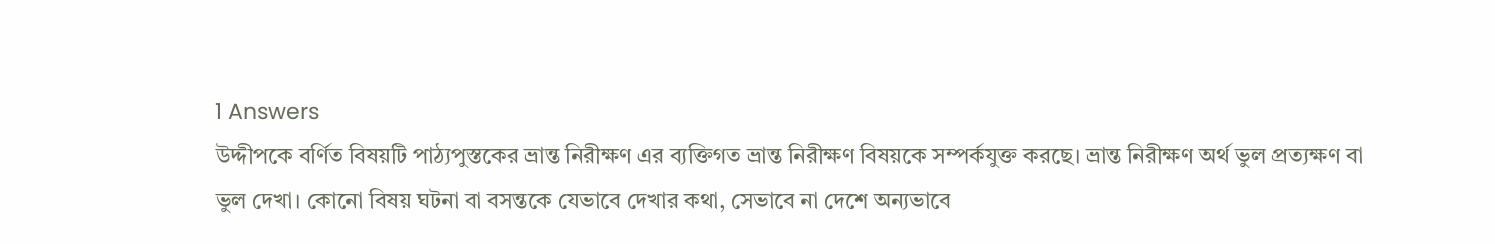1 Answers
উদ্দীপকে বর্ণিত বিষয়টি পাঠ্যপুস্তকের ভ্রান্ত নিরীক্ষণ এর ব্যক্তিগত ভ্রান্ত নিরীক্ষণ বিষয়কে সম্পর্কযুক্ত করছে। ভ্রান্ত নিরীক্ষণ অর্থ ভুল প্রত্যক্ষণ বা ভুল দেখা। কোনো বিষয় ঘটনা বা বসন্তকে যেভাবে দেখার কথা, সেভাবে না দেশে অন্যভাবে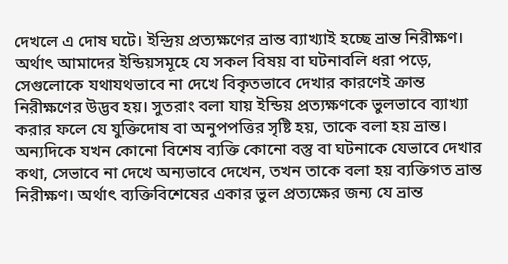দেখলে এ দোষ ঘটে। ইন্দ্রিয় প্রত্যক্ষণের ভ্রান্ত ব্যাখ্যাই হচ্ছে ভ্রান্ত নিরীক্ষণ। অর্থাৎ আমাদের ইন্ডিয়সমূহে যে সকল বিষয় বা ঘটনাবলি ধরা পড়ে, সেগুলোকে যথাযথভাবে না দেখে বিকৃতভাবে দেখার কারণেই ক্রান্ত নিরীক্ষণের উদ্ভব হয়। সুতরাং বলা যায় ইন্ডিয় প্রত্যক্ষণকে ভুলভাবে ব্যাখ্যা করার ফলে যে যুক্তিদোষ বা অনুপপত্তির সৃষ্টি হয়, তাকে বলা হয় ভ্রান্ত। অন্যদিকে যখন কোনো বিশেষ ব্যক্তি কোনো বস্তু বা ঘটনাকে যেভাবে দেখার কথা, সেভাবে না দেখে অন্যভাবে দেখেন, তখন তাকে বলা হয় ব্যক্তিগত ভ্রান্ত নিরীক্ষণ। অর্থাৎ ব্যক্তিবিশেষের একার ভুল প্রত্যক্ষের জন্য যে ভ্রান্ত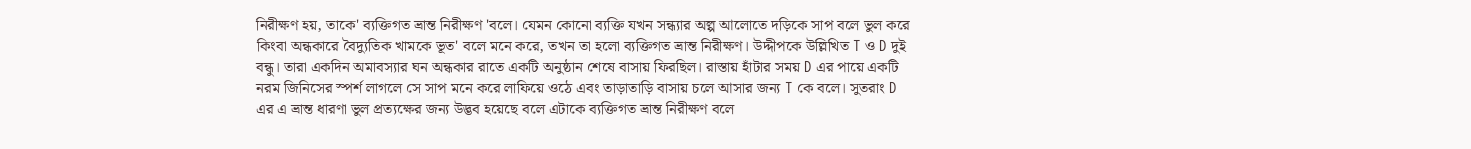নিরীক্ষণ হয়, তাকে' ব্যক্তিগত ভ্রান্ত নিরীক্ষণ 'বলে। যেমন কোনো ব্যক্তি যখন সন্ধ্যার অল্প আলোতে দড়িকে সাপ বলে ভুল করে কিংবা অন্ধকারে বৈদ্যুতিক খামকে ভূত' বলে মনে করে, তখন তা হলো ব্যক্তিগত ভ্রান্ত নিরীক্ষণ। উদ্দীপকে উল্লিখিত T ও D দুই বন্ধু। তারা একদিন অমাবস্যার ঘন অন্ধকার রাতে একটি অনুষ্ঠান শেষে বাসায় ফিরছিল। রাস্তায় হাঁটার সময় D এর পায়ে একটি নরম জিনিসের স্পর্শ লাগলে সে সাপ মনে করে লাফিয়ে ওঠে এবং তাড়াতাড়ি বাসায় চলে আসার জন্য T কে বলে। সুতরাং D এর এ ভ্রান্ত ধারণা ভুল প্রত্যক্ষের জন্য উদ্ভব হয়েছে বলে এটাকে ব্যক্তিগত ভ্রান্ত নিরীক্ষণ বলে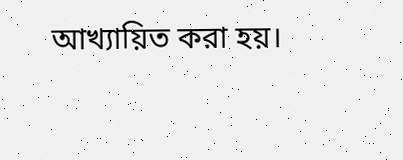আখ্যায়িত করা হয়।